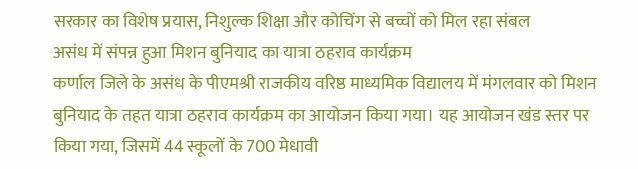सरकार का विशेष प्रयास, निशुल्क शिक्षा और कोचिंग से बच्चों को मिल रहा संबल
असंध में संपन्न हुआ मिशन बुनियाद का यात्रा ठहराव कार्यक्रम
कर्णाल जिले के असंध के पीएमश्री राजकीय वरिष्ठ माध्यमिक विद्यालय में मंगलवार को मिशन बुनियाद के तहत यात्रा ठहराव कार्यक्रम का आयोजन किया गया। यह आयोजन खंड स्तर पर किया गया, जिसमें 44 स्कूलों के 700 मेधावी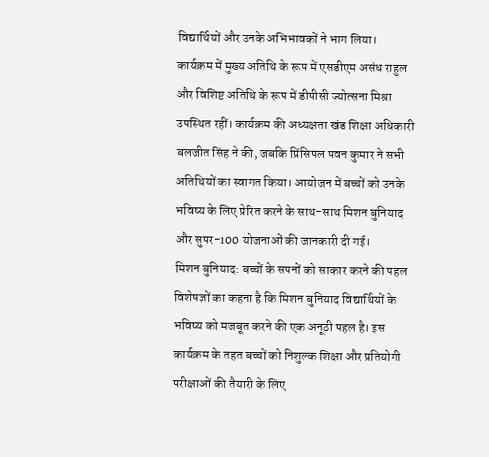विद्यार्थियों और उनके अभिभावकों ने भाग लिया।
कार्यक्रम में मुख्य अतिथि के रूप में एसडीएम असंध राहुल और विशिष्ट अतिथि के रूप में डीपीसी ज्योत्सना मिश्रा उपस्थित रहीं। कार्यक्रम की अध्यक्षता खंड शिक्षा अधिकारी बलजीत सिंह ने की, जबकि प्रिंसिपल पवन कुमार ने सभी अतिथियों का स्वागत किया। आयोजन में बच्चों को उनके भविष्य के लिए प्रेरित करने के साथ-साथ मिशन बुनियाद और सुपर-100 योजनाओं की जानकारी दी गई।
मिशन बुनियाद: बच्चों के सपनों को साकार करने की पहल
विशेषज्ञों का कहना है कि मिशन बुनियाद विद्यार्थियों के भविष्य को मजबूत करने की एक अनूठी पहल है। इस कार्यक्रम के तहत बच्चों को निशुल्क शिक्षा और प्रतियोगी परीक्षाओं की तैयारी के लिए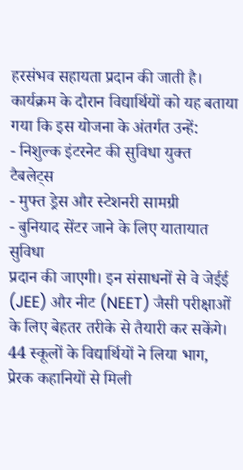हरसंभव सहायता प्रदान की जाती है।
कार्यक्रम के दौरान विद्यार्थियों को यह बताया गया कि इस योजना के अंतर्गत उन्हें:
- निशुल्क इंटरनेट की सुविधा युक्त टैबलेट्स
- मुफ्त ड्रेस और स्टेशनरी सामग्री
- बुनियाद सेंटर जाने के लिए यातायात सुविधा
प्रदान की जाएगी। इन संसाधनों से वे जेईई (JEE) और नीट (NEET) जैसी परीक्षाओं के लिए बेहतर तरीके से तैयारी कर सकेंगे।
44 स्कूलों के विद्यार्थियों ने लिया भाग, प्रेरक कहानियों से मिली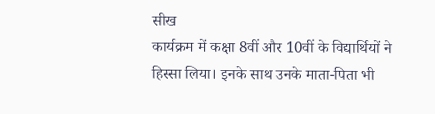सीख
कार्यक्रम में कक्षा 8वीं और 10वीं के विद्यार्थियों ने हिस्सा लिया। इनके साथ उनके माता-पिता भी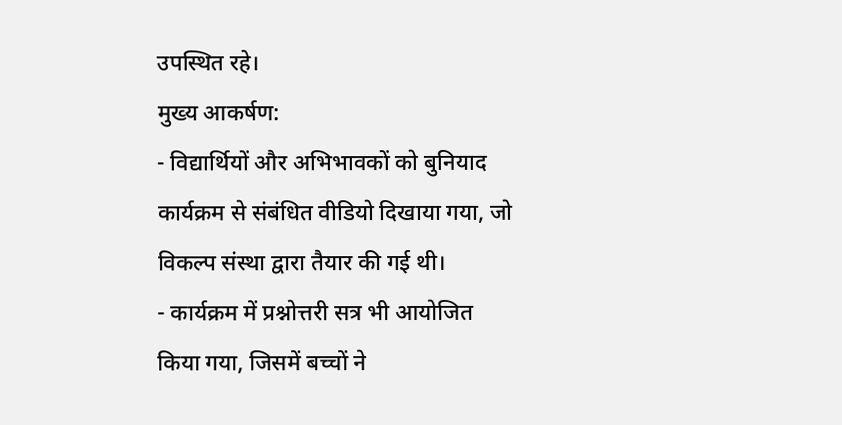उपस्थित रहे।
मुख्य आकर्षण:
- विद्यार्थियों और अभिभावकों को बुनियाद कार्यक्रम से संबंधित वीडियो दिखाया गया, जो विकल्प संस्था द्वारा तैयार की गई थी।
- कार्यक्रम में प्रश्नोत्तरी सत्र भी आयोजित किया गया, जिसमें बच्चों ने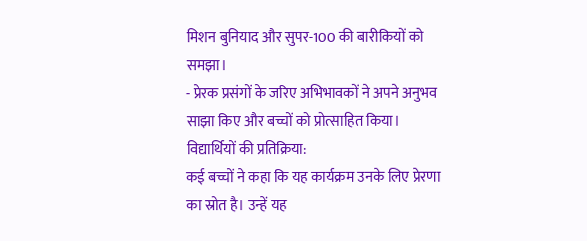मिशन बुनियाद और सुपर-100 की बारीकियों को समझा।
- प्रेरक प्रसंगों के जरिए अभिभावकों ने अपने अनुभव साझा किए और बच्चों को प्रोत्साहित किया।
विद्यार्थियों की प्रतिक्रिया:
कई बच्चों ने कहा कि यह कार्यक्रम उनके लिए प्रेरणा का स्रोत है। उन्हें यह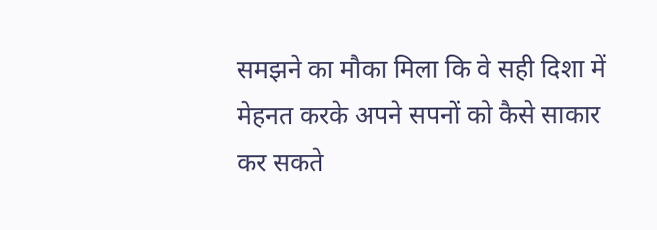समझने का मौका मिला कि वे सही दिशा में मेहनत करके अपने सपनों को कैसे साकार कर सकते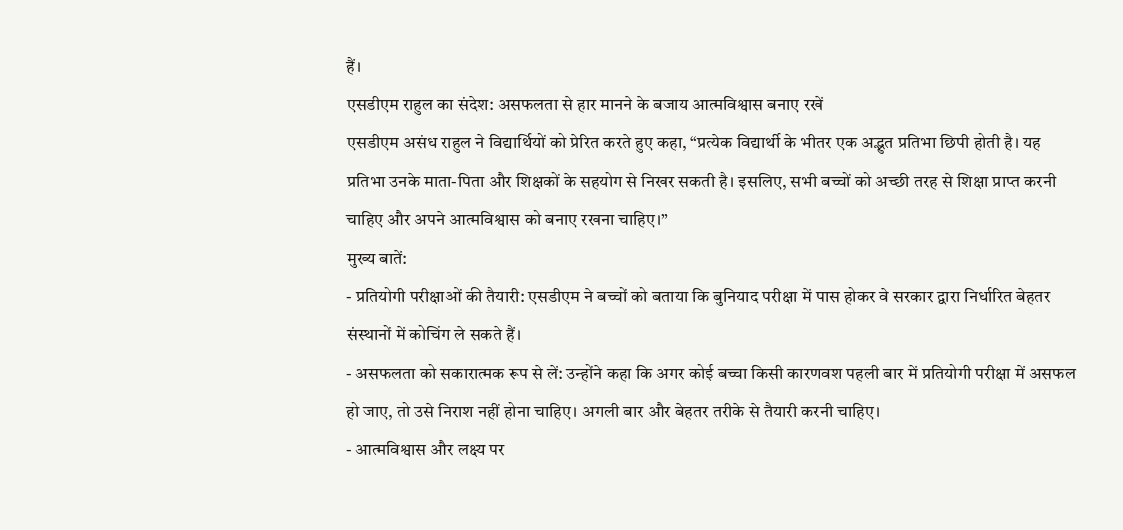हैं।
एसडीएम राहुल का संदेश: असफलता से हार मानने के बजाय आत्मविश्वास बनाए रखें
एसडीएम असंध राहुल ने विद्यार्थियों को प्रेरित करते हुए कहा, “प्रत्येक विद्यार्थी के भीतर एक अद्भुत प्रतिभा छिपी होती है। यह प्रतिभा उनके माता-पिता और शिक्षकों के सहयोग से निखर सकती है। इसलिए, सभी बच्चों को अच्छी तरह से शिक्षा प्राप्त करनी चाहिए और अपने आत्मविश्वास को बनाए रखना चाहिए।”
मुख्य बातें:
- प्रतियोगी परीक्षाओं की तैयारी: एसडीएम ने बच्चों को बताया कि बुनियाद परीक्षा में पास होकर वे सरकार द्वारा निर्धारित बेहतर संस्थानों में कोचिंग ले सकते हैं।
- असफलता को सकारात्मक रूप से लें: उन्होंने कहा कि अगर कोई बच्चा किसी कारणवश पहली बार में प्रतियोगी परीक्षा में असफल हो जाए, तो उसे निराश नहीं होना चाहिए। अगली बार और बेहतर तरीके से तैयारी करनी चाहिए।
- आत्मविश्वास और लक्ष्य पर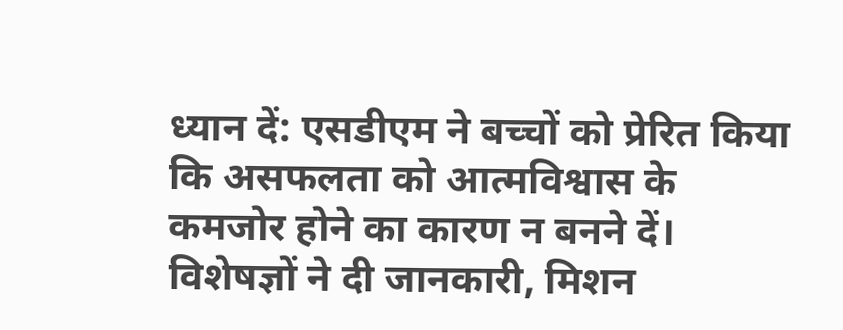ध्यान दें: एसडीएम ने बच्चों को प्रेरित किया कि असफलता को आत्मविश्वास के कमजोर होने का कारण न बनने दें।
विशेषज्ञों ने दी जानकारी, मिशन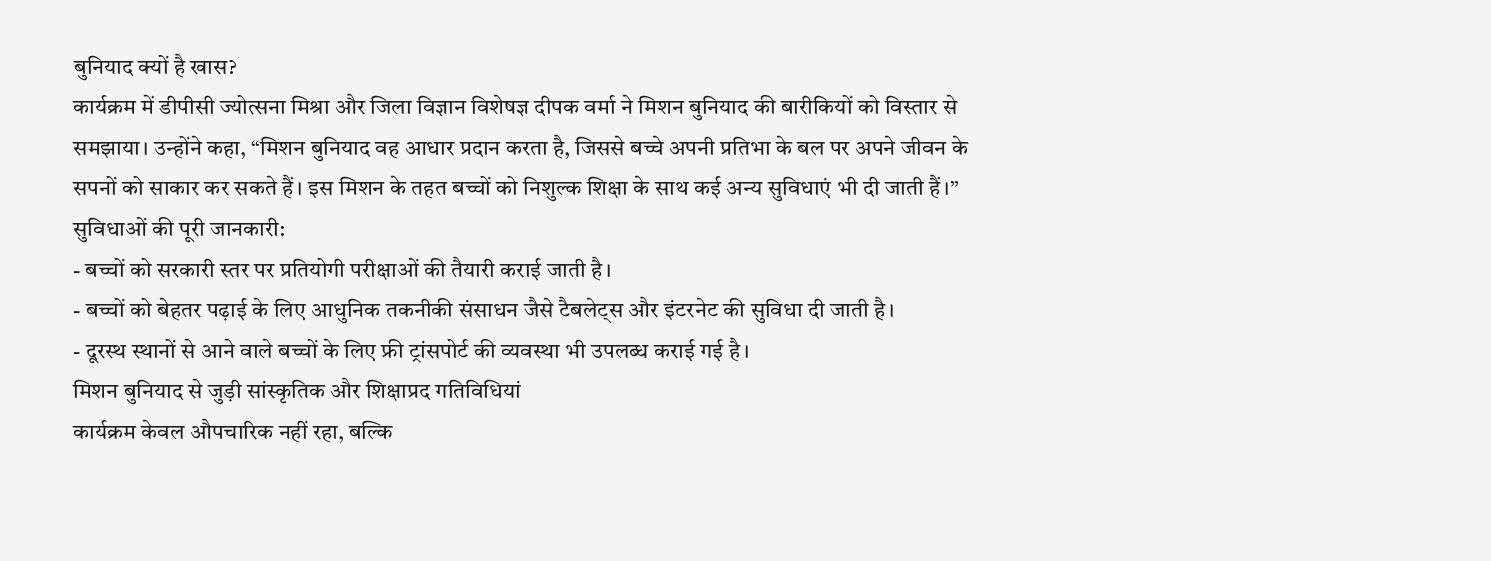बुनियाद क्यों है खास?
कार्यक्रम में डीपीसी ज्योत्सना मिश्रा और जिला विज्ञान विशेषज्ञ दीपक वर्मा ने मिशन बुनियाद की बारीकियों को विस्तार से समझाया। उन्होंने कहा, “मिशन बुनियाद वह आधार प्रदान करता है, जिससे बच्चे अपनी प्रतिभा के बल पर अपने जीवन के सपनों को साकार कर सकते हैं। इस मिशन के तहत बच्चों को निशुल्क शिक्षा के साथ कई अन्य सुविधाएं भी दी जाती हैं।”
सुविधाओं की पूरी जानकारी:
- बच्चों को सरकारी स्तर पर प्रतियोगी परीक्षाओं की तैयारी कराई जाती है।
- बच्चों को बेहतर पढ़ाई के लिए आधुनिक तकनीकी संसाधन जैसे टैबलेट्स और इंटरनेट की सुविधा दी जाती है।
- दूरस्थ स्थानों से आने वाले बच्चों के लिए फ्री ट्रांसपोर्ट की व्यवस्था भी उपलब्ध कराई गई है।
मिशन बुनियाद से जुड़ी सांस्कृतिक और शिक्षाप्रद गतिविधियां
कार्यक्रम केवल औपचारिक नहीं रहा, बल्कि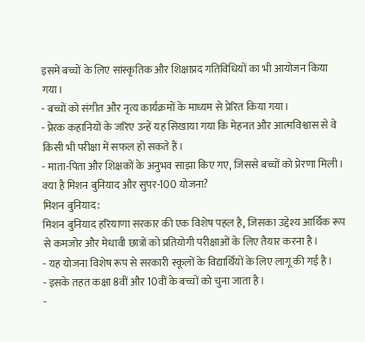इसमें बच्चों के लिए सांस्कृतिक और शिक्षाप्रद गतिविधियों का भी आयोजन किया गया।
- बच्चों को संगीत और नृत्य कार्यक्रमों के माध्यम से प्रेरित किया गया।
- प्रेरक कहानियों के जरिए उन्हें यह सिखाया गया कि मेहनत और आत्मविश्वास से वे किसी भी परीक्षा में सफल हो सकते हैं।
- माता-पिता और शिक्षकों के अनुभव साझा किए गए, जिससे बच्चों को प्रेरणा मिली।
क्या है मिशन बुनियाद और सुपर-100 योजना?
मिशन बुनियाद:
मिशन बुनियाद हरियाणा सरकार की एक विशेष पहल है, जिसका उद्देश्य आर्थिक रूप से कमजोर और मेधावी छात्रों को प्रतियोगी परीक्षाओं के लिए तैयार करना है।
- यह योजना विशेष रूप से सरकारी स्कूलों के विद्यार्थियों के लिए लागू की गई है।
- इसके तहत कक्षा 8वीं और 10वीं के बच्चों को चुना जाता है।
-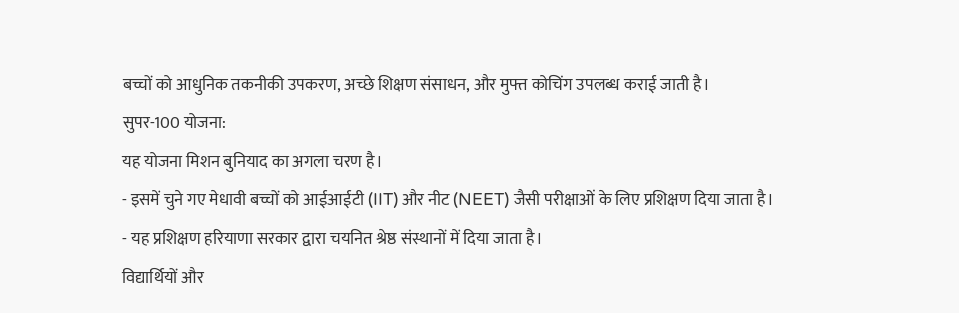बच्चों को आधुनिक तकनीकी उपकरण, अच्छे शिक्षण संसाधन, और मुफ्त कोचिंग उपलब्ध कराई जाती है।
सुपर-100 योजना:
यह योजना मिशन बुनियाद का अगला चरण है।
- इसमें चुने गए मेधावी बच्चों को आईआईटी (IIT) और नीट (NEET) जैसी परीक्षाओं के लिए प्रशिक्षण दिया जाता है।
- यह प्रशिक्षण हरियाणा सरकार द्वारा चयनित श्रेष्ठ संस्थानों में दिया जाता है।
विद्यार्थियों और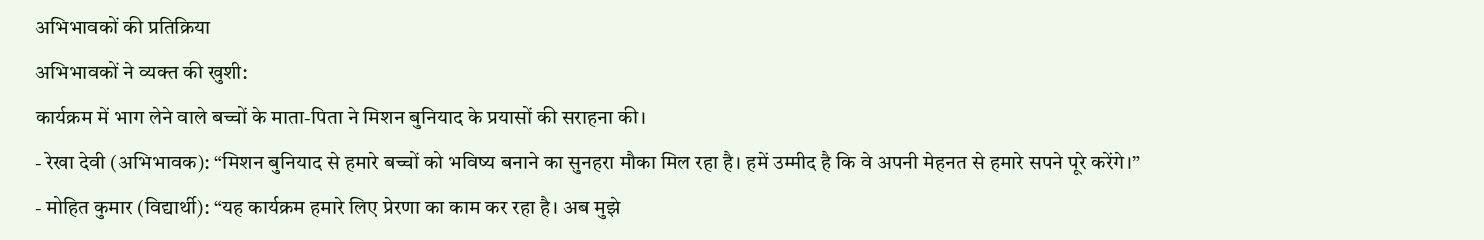अभिभावकों की प्रतिक्रिया
अभिभावकों ने व्यक्त की खुशी:
कार्यक्रम में भाग लेने वाले बच्चों के माता-पिता ने मिशन बुनियाद के प्रयासों की सराहना की।
- रेखा देवी (अभिभावक): “मिशन बुनियाद से हमारे बच्चों को भविष्य बनाने का सुनहरा मौका मिल रहा है। हमें उम्मीद है कि वे अपनी मेहनत से हमारे सपने पूरे करेंगे।”
- मोहित कुमार (विद्यार्थी): “यह कार्यक्रम हमारे लिए प्रेरणा का काम कर रहा है। अब मुझे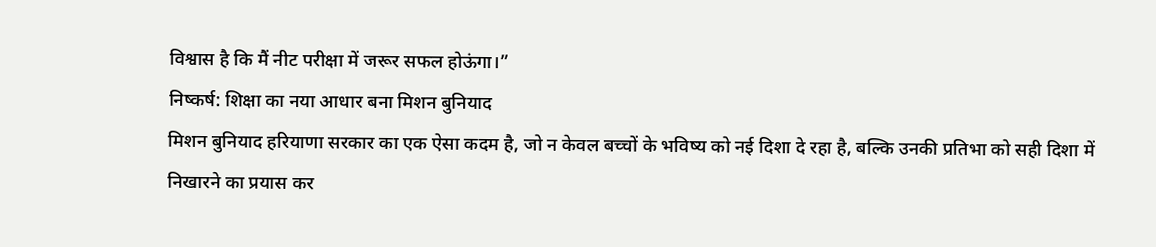विश्वास है कि मैं नीट परीक्षा में जरूर सफल होऊंगा।”
निष्कर्ष: शिक्षा का नया आधार बना मिशन बुनियाद
मिशन बुनियाद हरियाणा सरकार का एक ऐसा कदम है, जो न केवल बच्चों के भविष्य को नई दिशा दे रहा है, बल्कि उनकी प्रतिभा को सही दिशा में निखारने का प्रयास कर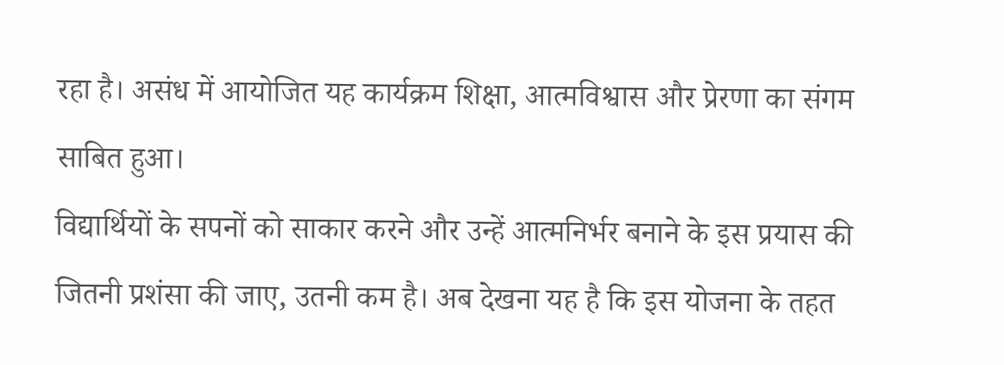रहा है। असंध में आयोजित यह कार्यक्रम शिक्षा, आत्मविश्वास और प्रेरणा का संगम साबित हुआ।
विद्यार्थियों के सपनों को साकार करने और उन्हें आत्मनिर्भर बनाने के इस प्रयास की जितनी प्रशंसा की जाए, उतनी कम है। अब देखना यह है कि इस योजना के तहत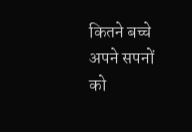कितने बच्चे अपने सपनों को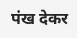पंख देकर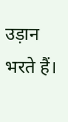उड़ान भरते हैं।